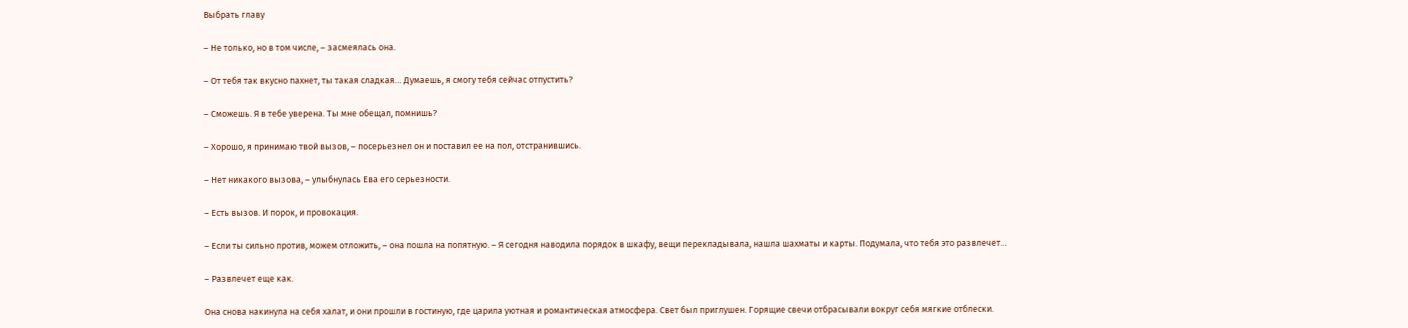Выбрать главу

– Не только, но в том числе, – засмеялась она.

– От тебя так вкусно пахнет, ты такая сладкая… Думаешь, я смогу тебя сейчас отпустить?

– Сможешь. Я в тебе уверена. Ты мне обещал, помнишь?

– Хорошо, я принимаю твой вызов, – посерьезнел он и поставил ее на пол, отстранившись.

– Нет никакого вызова, – улыбнулась Ева его серьезности.

– Есть вызов. И порок, и провокация.

– Если ты сильно против, можем отложить, – она пошла на попятную. – Я сегодня наводила порядок в шкафу, вещи перекладывала, нашла шахматы и карты. Подумала, что тебя это развлечет…

– Развлечет еще как.

Она снова накинула на себя халат, и они прошли в гостиную, где царила уютная и романтическая атмосфера. Свет был приглушен. Горящие свечи отбрасывали вокруг себя мягкие отблески.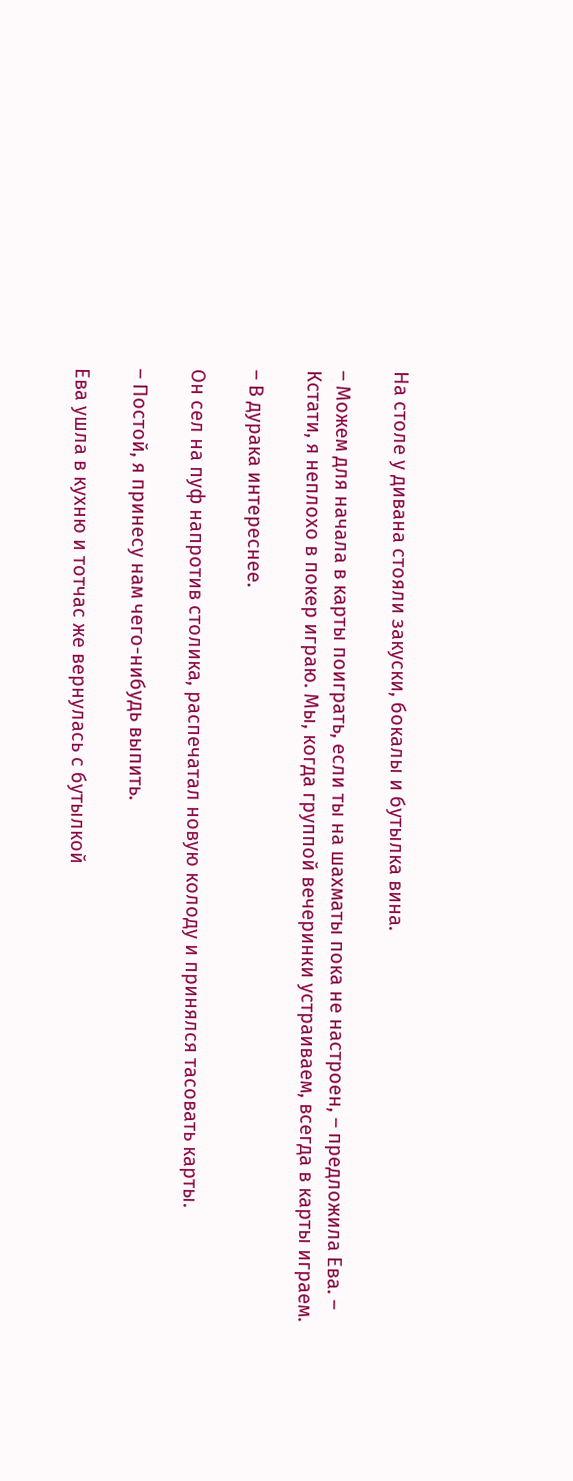На столе у дивана стояли закуски, бокалы и бутылка вина.

– Можем для начала в карты поиграть, если ты на шахматы пока не настроен, – предложила Ева. – Кстати, я неплохо в покер играю. Мы, когда группой вечеринки устраиваем, всегда в карты играем.

– В дурака интереснее.

Он сел на пуф напротив столика, распечатал новую колоду и принялся тасовать карты.

– Постой, я принесу нам чего-нибудь выпить.

Ева ушла в кухню и тотчас же вернулась с бутылкой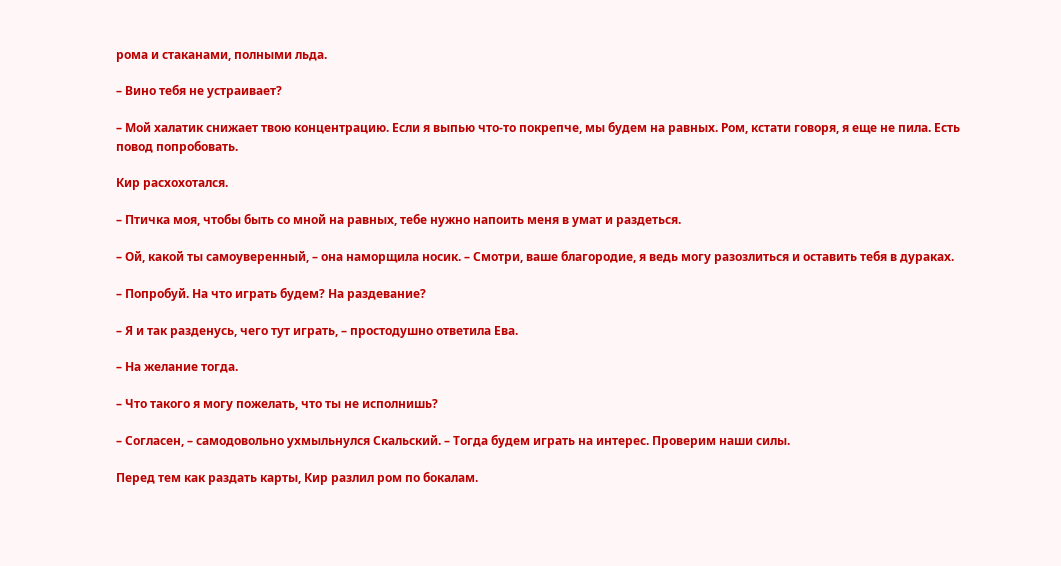рома и стаканами, полными льда.

– Вино тебя не устраивает?

– Мой халатик снижает твою концентрацию. Если я выпью что-то покрепче, мы будем на равных. Ром, кстати говоря, я еще не пила. Есть повод попробовать.

Кир расхохотался.

– Птичка моя, чтобы быть со мной на равных, тебе нужно напоить меня в умат и раздеться.

– Ой, какой ты самоуверенный, – она наморщила носик. – Смотри, ваше благородие, я ведь могу разозлиться и оставить тебя в дураках.

– Попробуй. На что играть будем? На раздевание?

– Я и так разденусь, чего тут играть, – простодушно ответила Ева.

– На желание тогда.

– Что такого я могу пожелать, что ты не исполнишь?

– Согласен, – самодовольно ухмыльнулся Скальский. – Тогда будем играть на интерес. Проверим наши силы.

Перед тем как раздать карты, Кир разлил ром по бокалам.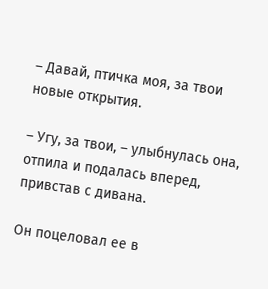– Давай, птичка моя, за твои новые открытия.

– Угу, за твои, – улыбнулась она, отпила и подалась вперед, привстав с дивана.

Он поцеловал ее в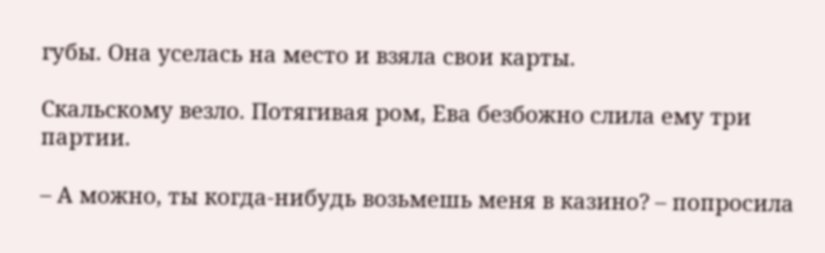губы. Она уселась на место и взяла свои карты.

Скальскому везло. Потягивая ром, Ева безбожно слила ему три партии.

– А можно, ты когда-нибудь возьмешь меня в казино? – попросила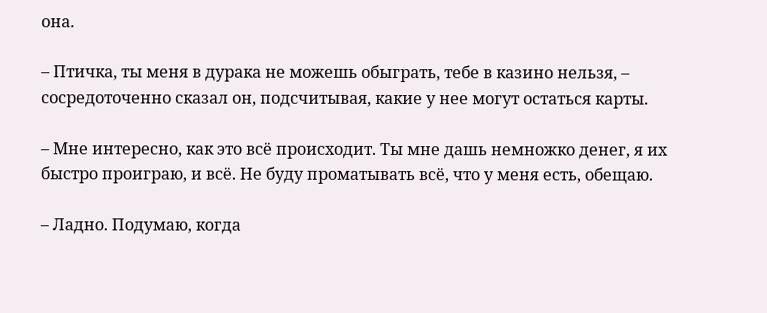она.

– Птичка, ты меня в дурака не можешь обыграть, тебе в казино нельзя, – сосредоточенно сказал он, подсчитывая, какие у нее могут остаться карты.

– Мне интересно, как это всё происходит. Ты мне дашь немножко денег, я их быстро проиграю, и всё. Не буду проматывать всё, что у меня есть, обещаю.

– Ладно. Подумаю, когда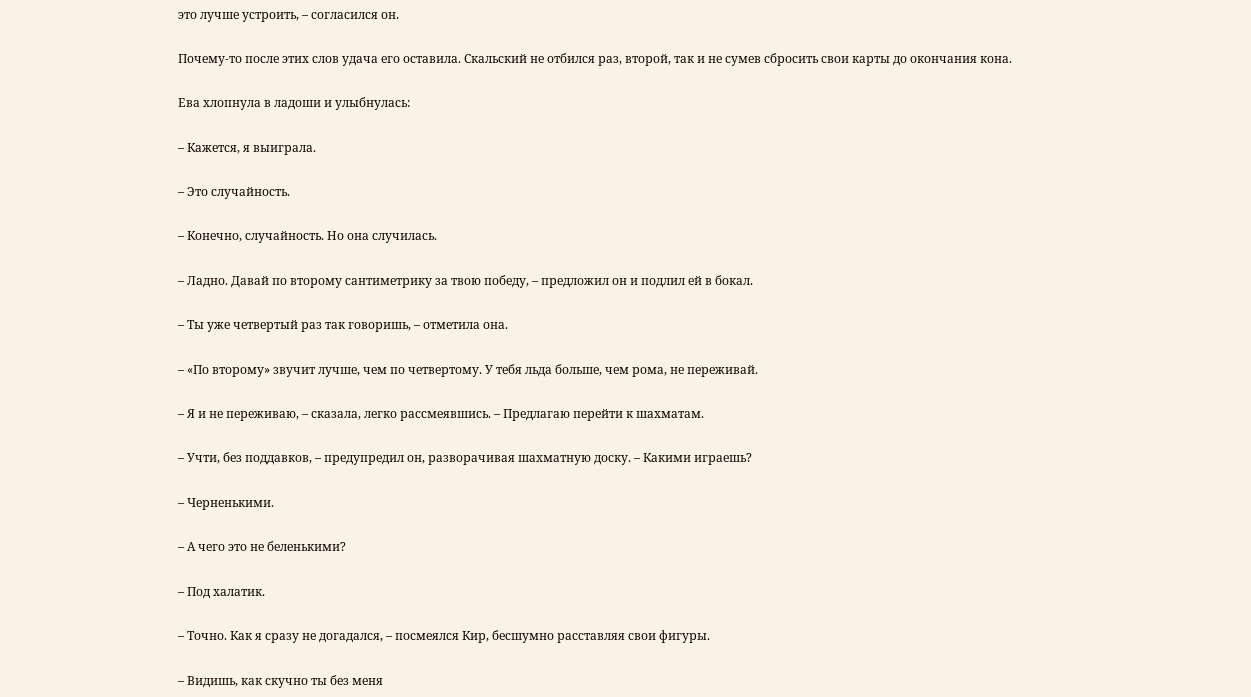это лучше устроить, – согласился он.

Почему-то после этих слов удача его оставила. Скальский не отбился раз, второй, так и не сумев сбросить свои карты до окончания кона.

Ева хлопнула в ладоши и улыбнулась:

– Кажется, я выиграла.

– Это случайность.

– Конечно, случайность. Но она случилась.

– Ладно. Давай по второму сантиметрику за твою победу, – предложил он и подлил ей в бокал.

– Ты уже четвертый раз так говоришь, – отметила она.

– «По второму» звучит лучше, чем по четвертому. У тебя льда больше, чем рома, не переживай.

– Я и не переживаю, – сказала, легко рассмеявшись. – Предлагаю перейти к шахматам.

– Учти, без поддавков, – предупредил он, разворачивая шахматную доску. – Какими играешь?

– Черненькими.

– А чего это не беленькими?

– Под халатик.

– Точно. Как я сразу не догадался, – посмеялся Кир, бесшумно расставляя свои фигуры.

– Видишь, как скучно ты без меня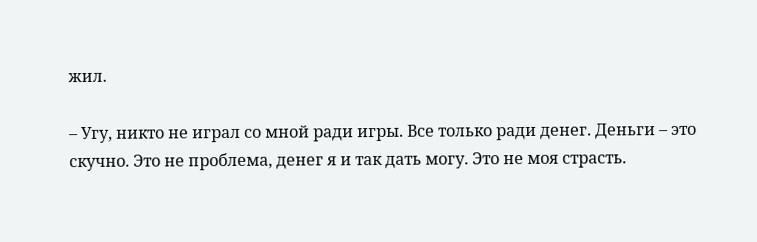жил.

– Угу, никто не играл со мной ради игры. Все только ради денег. Деньги – это скучно. Это не проблема, денег я и так дать могу. Это не моя страсть.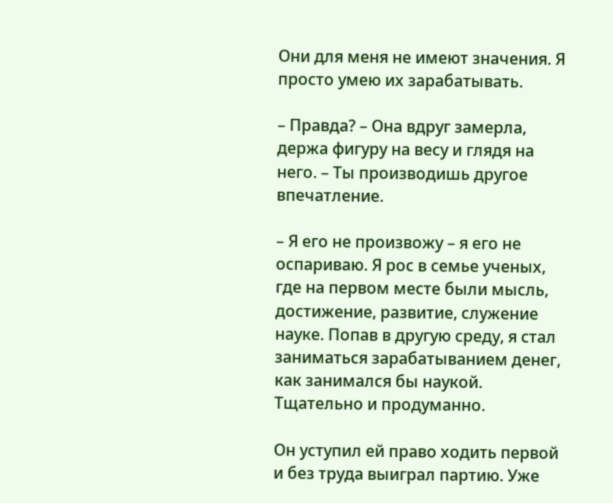Они для меня не имеют значения. Я просто умею их зарабатывать.

– Правда? – Она вдруг замерла, держа фигуру на весу и глядя на него. – Ты производишь другое впечатление.

– Я его не произвожу – я его не оспариваю. Я рос в семье ученых, где на первом месте были мысль, достижение, развитие, служение науке. Попав в другую среду, я стал заниматься зарабатыванием денег, как занимался бы наукой. Тщательно и продуманно.

Он уступил ей право ходить первой и без труда выиграл партию. Уже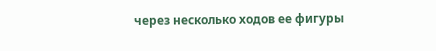через несколько ходов ее фигуры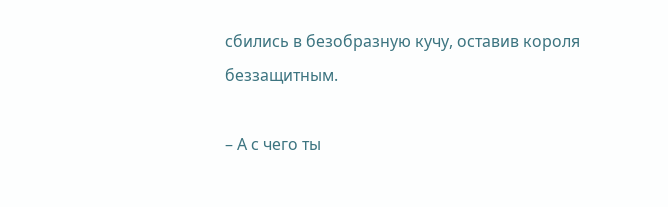сбились в безобразную кучу, оставив короля беззащитным.

– А с чего ты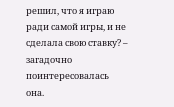решил, что я играю ради самой игры, и не сделала свою ставку? – загадочно поинтересовалась она.